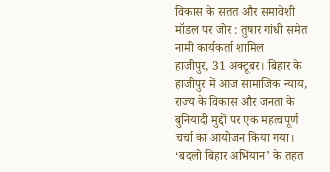विकास के सतत और समावेशी मॉडल पर जोर : तुषार गांधी समेत नामी कार्यकर्ता शामिल
हाजीपुर, 31 अक्टूबर। बिहार के हाजीपुर में आज सामाजिक न्याय, राज्य के विकास और जनता के बुनियादी मुद्दों पर एक महत्वपूर्ण चर्चा का आयोजन किया गया। ‘बदलो बिहार अभियान’ के तहत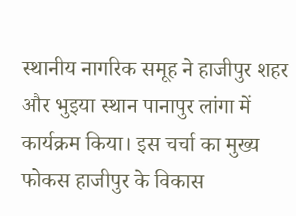स्थानीय नागरिक समूह ने हाजीपुर शहर और भुइया स्थान पानापुर लांगा में कार्यक्रम किया। इस चर्चा का मुख्य फोकस हाजीपुर के विकास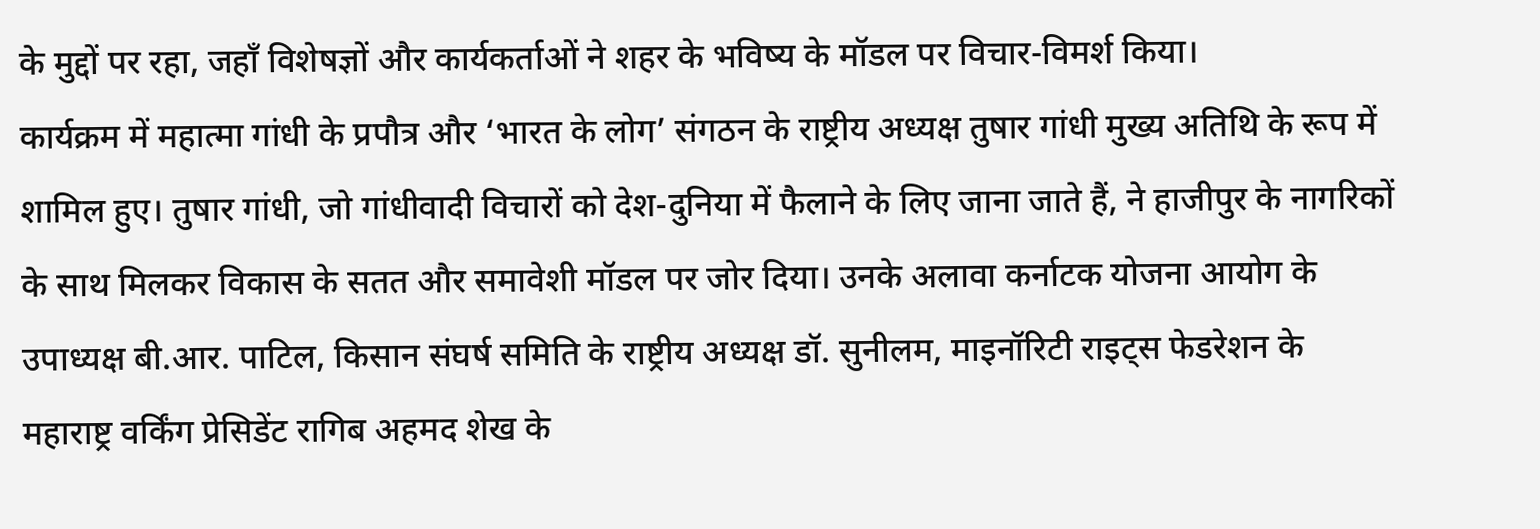के मुद्दों पर रहा, जहाँ विशेषज्ञों और कार्यकर्ताओं ने शहर के भविष्य के मॉडल पर विचार-विमर्श किया।
कार्यक्रम में महात्मा गांधी के प्रपौत्र और ‘भारत के लोग’ संगठन के राष्ट्रीय अध्यक्ष तुषार गांधी मुख्य अतिथि के रूप में शामिल हुए। तुषार गांधी, जो गांधीवादी विचारों को देश-दुनिया में फैलाने के लिए जाना जाते हैं, ने हाजीपुर के नागरिकों के साथ मिलकर विकास के सतत और समावेशी मॉडल पर जोर दिया। उनके अलावा कर्नाटक योजना आयोग के उपाध्यक्ष बी.आर. पाटिल, किसान संघर्ष समिति के राष्ट्रीय अध्यक्ष डॉ. सुनीलम, माइनॉरिटी राइट्स फेडरेशन के महाराष्ट्र वर्किंग प्रेसिडेंट रागिब अहमद शेख के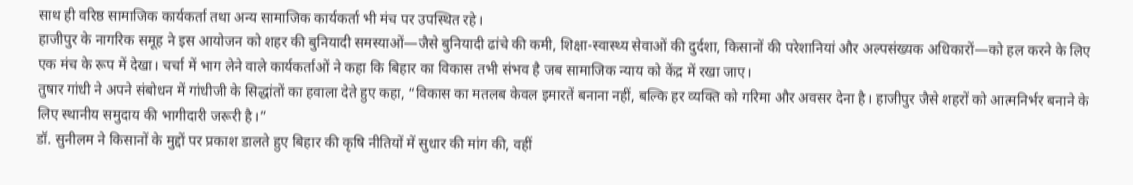साथ ही वरिष्ठ सामाजिक कार्यकर्ता तथा अन्य सामाजिक कार्यकर्ता भी मंच पर उपस्थित रहे।
हाजीपुर के नागरिक समूह ने इस आयोजन को शहर की बुनियादी समस्याओं—जैसे बुनियादी ढांचे की कमी, शिक्षा-स्वास्थ्य सेवाओं की दुर्दशा, किसानों की परेशानियां और अल्पसंख्यक अधिकारों—को हल करने के लिए एक मंच के रूप में देखा। चर्चा में भाग लेने वाले कार्यकर्ताओं ने कहा कि बिहार का विकास तभी संभव है जब सामाजिक न्याय को केंद्र में रखा जाए।
तुषार गांधी ने अपने संबोधन में गांधीजी के सिद्धांतों का हवाला देते हुए कहा, “विकास का मतलब केवल इमारतें बनाना नहीं, बल्कि हर व्यक्ति को गरिमा और अवसर देना है। हाजीपुर जैसे शहरों को आत्मनिर्भर बनाने के लिए स्थानीय समुदाय की भागीदारी जरूरी है।”
डॉ. सुनीलम ने किसानों के मुद्दों पर प्रकाश डालते हुए बिहार की कृषि नीतियों में सुधार की मांग की, वहीं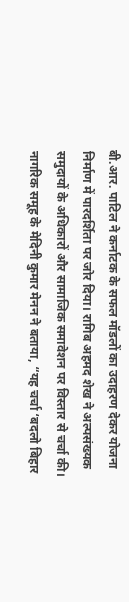बी.आर. पाटिल ने कर्नाटक के सफल मॉडलों का उदाहरण देकर योजना निर्माण में पारदर्शिता पर जोर दिया। रागिब अहमद शेख ने अल्पसंख्यक समुदायों के अधिकारों और सामाजिक समावेशन पर विस्तार से चर्चा की।
नागरिक समूह के मेदिनी कुमार मेनन ने बताया, “यह चर्चा ‘बदलो बिहार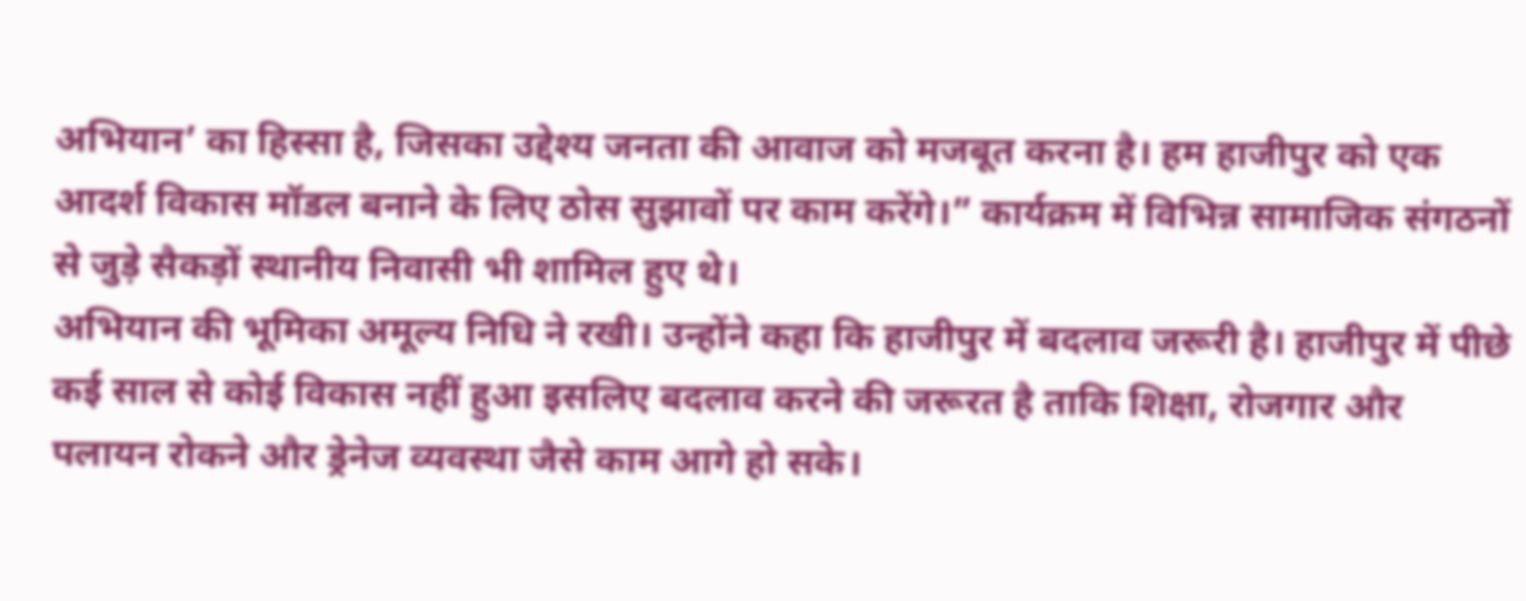अभियान’ का हिस्सा है, जिसका उद्देश्य जनता की आवाज को मजबूत करना है। हम हाजीपुर को एक आदर्श विकास मॉडल बनाने के लिए ठोस सुझावों पर काम करेंगे।” कार्यक्रम में विभिन्न सामाजिक संगठनों से जुड़े सैकड़ों स्थानीय निवासी भी शामिल हुए थे।
अभियान की भूमिका अमूल्य निधि ने रखी। उन्होंने कहा कि हाजीपुर में बदलाव जरूरी है। हाजीपुर में पीछे कई साल से कोई विकास नहीं हुआ इसलिए बदलाव करने की जरूरत है ताकि शिक्षा, रोजगार और पलायन रोकने और ड्रेनेज व्यवस्था जैसे काम आगे हो सके।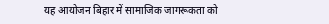यह आयोजन बिहार में सामाजिक जागरूकता को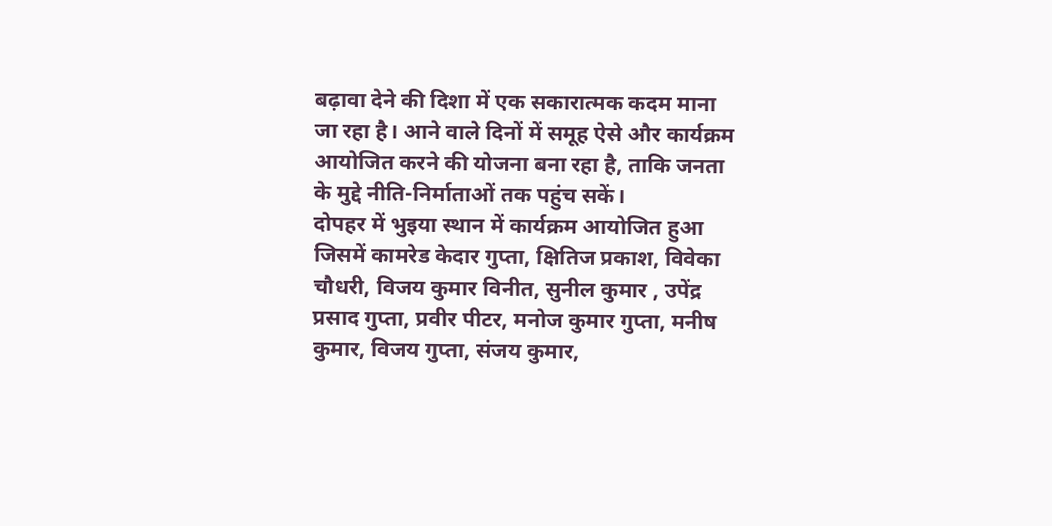बढ़ावा देने की दिशा में एक सकारात्मक कदम माना जा रहा है। आने वाले दिनों में समूह ऐसे और कार्यक्रम आयोजित करने की योजना बना रहा है, ताकि जनता के मुद्दे नीति-निर्माताओं तक पहुंच सकें।
दोपहर में भुइया स्थान में कार्यक्रम आयोजित हुआ जिसमें कामरेड केदार गुप्ता, क्षितिज प्रकाश, विवेका चौधरी, विजय कुमार विनीत, सुनील कुमार , उपेंद्र प्रसाद गुप्ता, प्रवीर पीटर, मनोज कुमार गुप्ता, मनीष कुमार, विजय गुप्ता, संजय कुमार,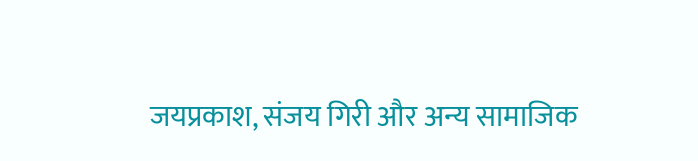जयप्रकाश, संजय गिरी और अन्य सामाजिक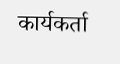कार्यकर्ता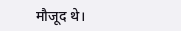मौजूद थे।